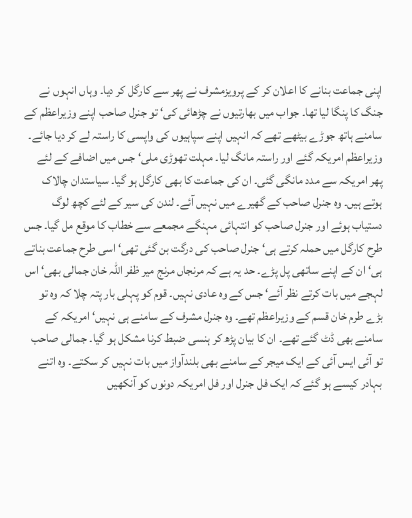اپنی جماعت بنانے کا اعلان کر کے پرویزمشرف نے پھر سے کارگل کر دیا۔ وہاں انہوں نے جنگ کا پنگا لیا تھا۔ جواب میں بھارتیوں نے چڑھائی کی‘ تو جنرل صاحب اپنے وزیراعظم کے سامنے ہاتھ جوڑے بیٹھے تھے کہ انہیں اپنے سپاہیوں کی واپسی کا راستہ لے کر دیا جائے۔ وزیراعظم امریکہ گئے اور راستہ مانگ لیا۔ مہلت تھوڑی ملی‘ جس میں اضافے کے لئے پھر امریکہ سے مدد مانگی گئی۔ ان کی جماعت کا بھی کارگل ہو گیا۔ سیاستدان چالاک ہوتے ہیں۔ وہ جنرل صاحب کے گھیرے میں نہیں آئے۔ لندن کی سیر کے لئے کچھ لوگ دستیاب ہوئے اور جنرل صاحب کو انتہائی مہنگے مجمعے سے خطاب کا موقع مل گیا۔ جس طرح کارگل میں حملہ کرتے ہی‘ جنرل صاحب کی درگت بن گئی تھی‘ اسی طرح جماعت بناتے ہی‘ ان کے اپنے ساتھی پل پڑے۔ حد یہ ہے کہ مرنجاں مرنج میر ظفر اللہ خان جمالی بھی‘ اس لہجے میں بات کرتے نظر آئے‘ جس کے وہ عادی نہیں۔ قوم کو پہلی بار پتہ چلا کہ وہ تو بڑے طرم خان قسم کے وزیراعظم تھے۔ وہ جنرل مشرف کے سامنے ہی نہیں‘ امریکہ کے سامنے بھی ڈٹ گئے تھے۔ ان کا بیان پڑھ کر ہنسی ضبط کرنا مشکل ہو گیا۔ جمالی صاحب تو آئی ایس آئی کے ایک میجر کے سامنے بھی بلندآواز میں بات نہیں کر سکتے۔ وہ اتنے بہادر کیسے ہو گئے کہ ایک فل جنرل اور فل امریکہ دونوں کو آنکھیں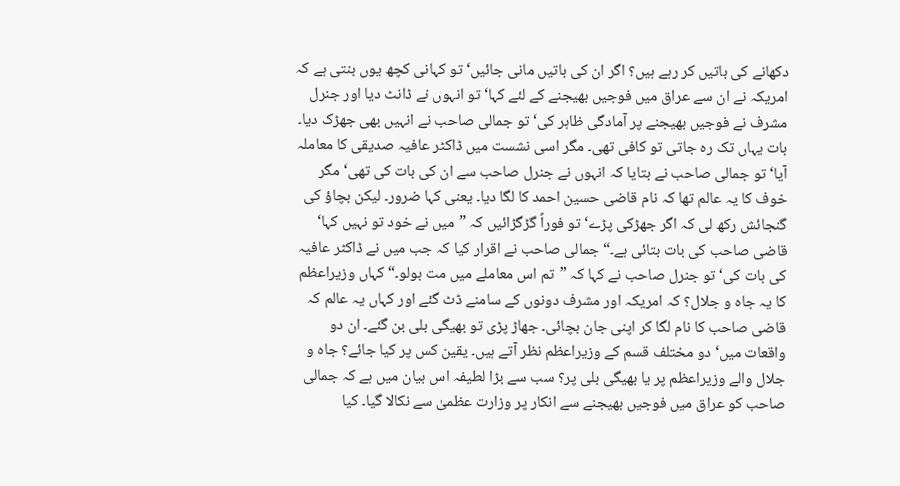دکھانے کی باتیں کر رہے ہیں؟ اگر ان کی باتیں مانی جائیں‘ تو کہانی کچھ یوں بنتی ہے کہ امریکہ نے ان سے عراق میں فوجیں بھیجنے کے لئے کہا‘ تو انہوں نے ڈانٹ دیا اور جنرل مشرف نے فوجیں بھیجنے پر آمادگی ظاہر کی‘ تو جمالی صاحب نے انہیں بھی جھڑک دیا۔
بات یہاں تک رہ جاتی تو کافی تھی۔ مگر اسی نشست میں ڈاکٹر عافیہ صدیقی کا معاملہ آیا‘ تو جمالی صاحب نے بتایا کہ انہوں نے جنرل صاحب سے ان کی بات کی تھی‘ مگر خوف کا یہ عالم تھا کہ نام قاضی حسین احمد کا لگا دیا۔ یعنی کہا ضرور۔ لیکن بچاؤ کی گنجائش رکھ لی کہ اگر جھڑکی پڑے‘ تو فوراً گڑگڑائیں کہ ”میں نے خود تو نہیں کہا‘ قاضی صاحب کی بات بتائی ہے۔“ جمالی صاحب نے اقرار کیا کہ جب میں نے ڈاکٹر عافیہ کی بات کی‘ تو جنرل صاحب نے کہا کہ ”تم اس معاملے میں مت بولو۔“ کہاں وزیراعظم کا یہ جاہ و جلال؟ کہ امریکہ اور مشرف دونوں کے سامنے ڈٹ گئے اور کہاں یہ عالم کہ قاضی صاحب کا نام لگا کر اپنی جان بچائی۔ جھاڑ پڑی تو بھیگی بلی بن گئے۔ ان دو واقعات میں‘ دو مختلف قسم کے وزیراعظم نظر آتے ہیں۔ یقین کس پر کیا جائے؟ جاہ و جلال والے وزیراعظم پر یا بھیگی بلی پر؟ سب سے بڑا لطیفہ اس بیان میں ہے کہ جمالی صاحب کو عراق میں فوجیں بھیجنے سے انکار پر وزارت عظمیٰ سے نکالا گیا۔ کیا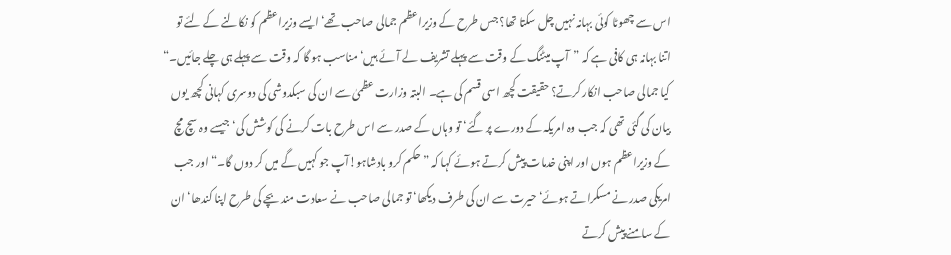اس سے چھوٹا کوئی بہانہ نہیں چل سکتا تھا؟ جس طرح کے وزیراعظم جمالی صاحب تھے‘ ایسے وزیراعظم کو نکالنے کے لئے تو اتنا بہانہ ہی کافی ہے کہ ”آپ میٹنگ کے وقت سے پہلے تشریف لے آئے ہیں‘ مناسب ہو گا کہ وقت سے پہلے ہی چلے جائیں۔“ کیا جمالی صاحب انکار کرتے؟ حقیقت کچھ اسی قسم کی ہے۔ البتہ وزارت عظمیٰ سے ان کی سبکدوشی کی دوسری کہانی کچھ یوں بیان کی گئی تھی کہ جب وہ امریکہ کے دورے پر گئے‘ تو وہاں کے صدر سے اس طرح بات کرنے کی کوشش کی‘ جیسے وہ سچ مچ کے وزیراعظم ہوں اور اپنی خدمات پیش کرتے ہوئے کہا کہ ”حکم کرو بادشاہو!آپ جو کہیں گے میں کر دوں گا۔“ اور جب امریکی صدر نے مسکراتے ہوئے‘ حیرت سے ان کی طرف دیکھا‘ تو جمالی صاحب نے سعادت مند بچے کی طرح اپنا کندھا‘ ان کے سامنے پیش کرتے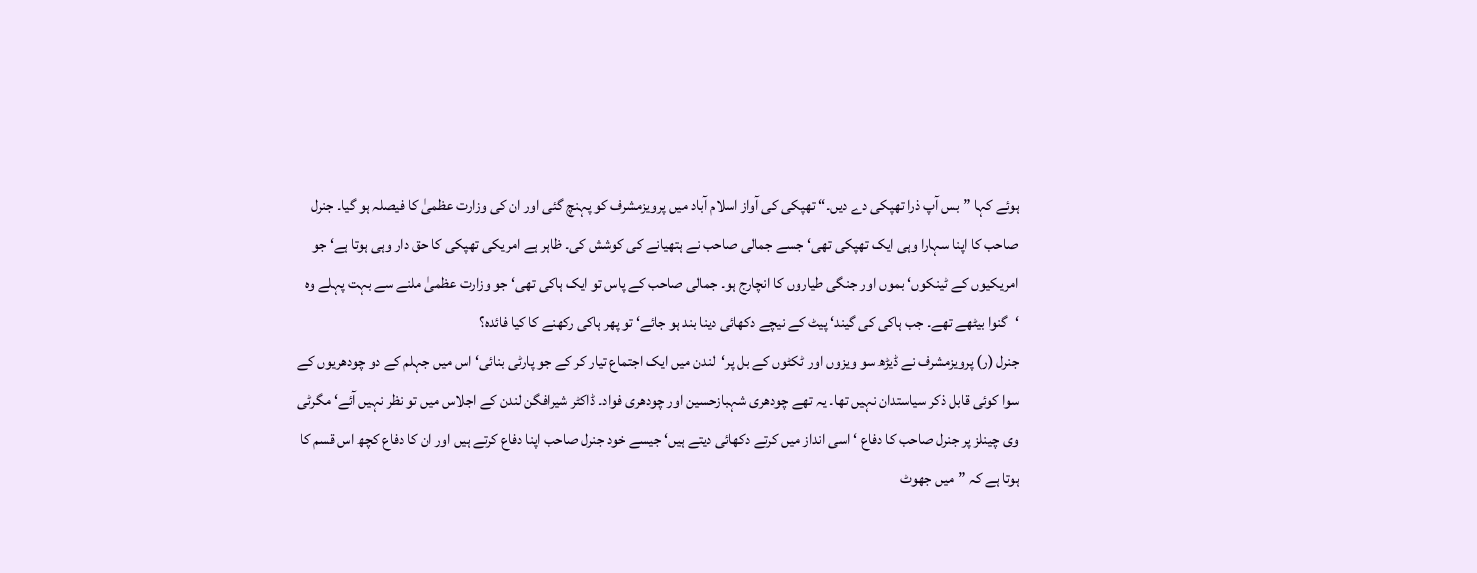ہوئے کہا ”بس آپ ذرا تھپکی دے دیں۔“ تھپکی کی آواز اسلام آباد میں پرویزمشرف کو پہنچ گئی اور ان کی وزارت عظمیٰ کا فیصلہ ہو گیا۔ جنرل صاحب کا اپنا سہارا وہی ایک تھپکی تھی‘ جسے جمالی صاحب نے ہتھیانے کی کوشش کی۔ ظاہر ہے امریکی تھپکی کا حق دار وہی ہوتا ہے‘ جو امریکیوں کے ٹینکوں‘ بموں اور جنگی طیاروں کا انچارج ہو۔ جمالی صاحب کے پاس تو ایک ہاکی تھی‘ جو وزارت عظمیٰ ملنے سے بہت پہلے وہ ‘گنوا بیٹھے تھے۔ جب ہاکی کی گیند‘ پیٹ کے نیچے دکھائی دینا بند ہو جائے‘ تو پھر ہاکی رکھنے کا کیا فائدہ؟
جنرل (ر) پرویزمشرف نے ڈیڑھ سو ویزوں اور ٹکٹوں کے بل پر‘لندن میں ایک اجتماع تیار کر کے جو پارٹی بنائی‘ اس میں جہلم کے دو چودھریوں کے سوا کوئی قابل ذکر سیاستدان نہیں تھا۔ یہ تھے چودھری شہبازحسین اور چودھری فواد۔ ڈاکٹر شیرافگن لندن کے اجلاس میں تو نظر نہیں آئے‘ مگرٹی وی چینلز پر جنرل صاحب کا دفاع ‘ اسی انداز میں کرتے دکھائی دیتے ہیں‘ جیسے خود جنرل صاحب اپنا دفاع کرتے ہیں اور ان کا دفاع کچھ اس قسم کا ہوتا ہے کہ ”میں جھوٹ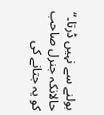بولنے سے نہیں ڈرتا۔“ حالانکہ جنرل صاحب کو یہ جتانے کی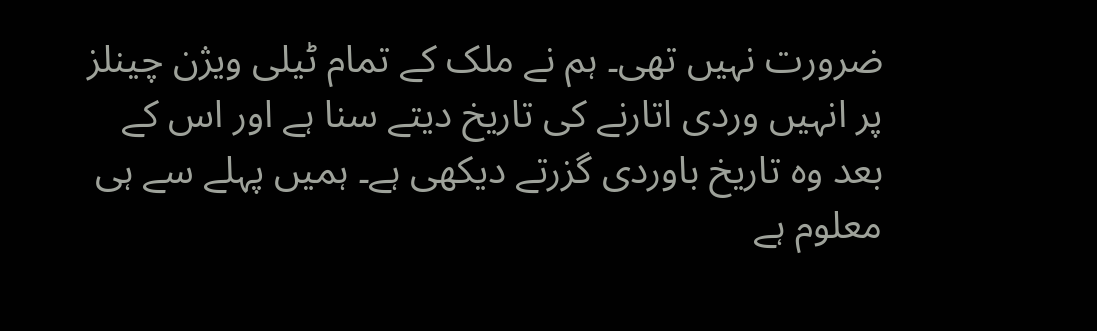ضرورت نہیں تھی۔ ہم نے ملک کے تمام ٹیلی ویژن چینلز پر انہیں وردی اتارنے کی تاریخ دیتے سنا ہے اور اس کے بعد وہ تاریخ باوردی گزرتے دیکھی ہے۔ ہمیں پہلے سے ہی معلوم ہے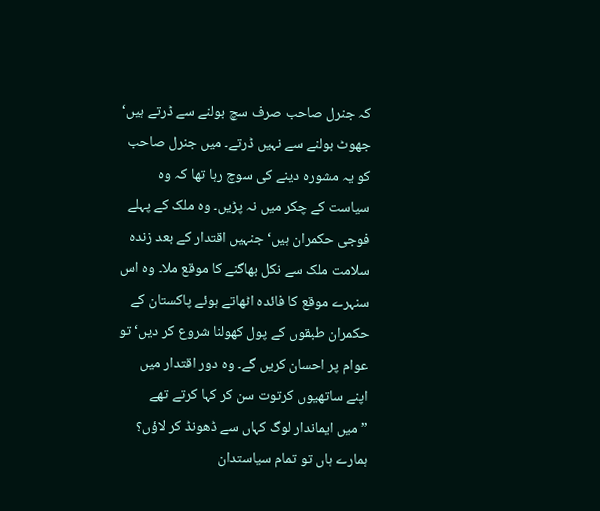کہ جنرل صاحب صرف سچ بولنے سے ڈرتے ہیں‘ جھوٹ بولنے سے نہیں ڈرتے۔ میں جنرل صاحب کو یہ مشورہ دینے کی سوچ رہا تھا کہ وہ سیاست کے چکر میں نہ پڑیں۔ وہ ملک کے پہلے فوجی حکمران ہیں‘ جنہیں اقتدار کے بعد زندہ سلامت ملک سے نکل بھاگنے کا موقع ملا۔ وہ اس سنہرے موقع کا فائدہ اٹھاتے ہوئے پاکستان کے حکمران طبقوں کے پول کھولنا شروع کر دیں‘ تو عوام پر احسان کریں گے۔ وہ دور اقتدار میں اپنے ساتھیوں کرتوت سن کر کہا کرتے تھے ”میں ایماندار لوگ کہاں سے ڈھونڈ کر لاؤں؟ ہمارے ہاں تو تمام سیاستدان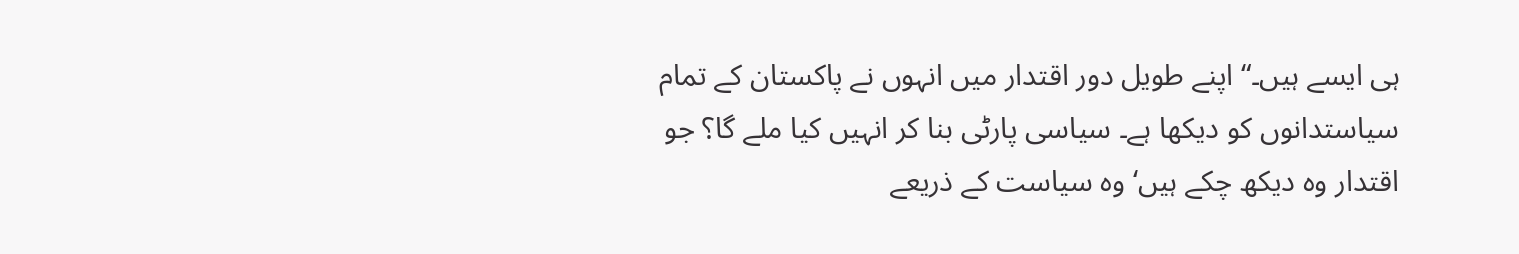ہی ایسے ہیں۔“ اپنے طویل دور اقتدار میں انہوں نے پاکستان کے تمام سیاستدانوں کو دیکھا ہے۔ سیاسی پارٹی بنا کر انہیں کیا ملے گا؟ جو اقتدار وہ دیکھ چکے ہیں‘ وہ سیاست کے ذریعے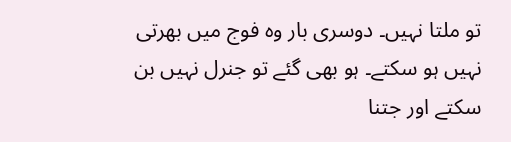تو ملتا نہیں۔ دوسری بار وہ فوج میں بھرتی نہیں ہو سکتے۔ ہو بھی گئے تو جنرل نہیں بن سکتے اور جتنا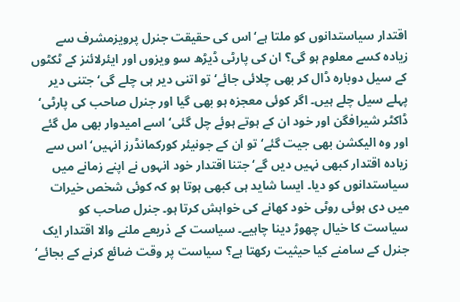اقتدار سیاستدانوں کو ملتا ہے‘ اس کی حقیقت جنرل پرویزمشرف سے زیادہ کسے معلوم ہو گی؟ ان کی پارٹی ڈیڑھ سو ویزوں اور ایئرلائنز کے ٹکٹوں کے سیل دوبارہ ڈال کر بھی چلائی جائے‘ تو اتنی دیر ہی چلے گی‘ جتنی دیر پہلے سیل چلے ہیں۔ اگر کوئی معجزہ ہو بھی گیا اور جنرل صاحب کی پارٹی‘ ڈاکٹر شیرافگن اور خود ان کے ہوتے ہوئے چل گئی‘ اسے امیدوار بھی مل گئے اور وہ الیکشن بھی جیت گئے‘ تو ان کے جونیئر کورکمانڈرز انہیں‘ اس سے زیادہ اقتدار کبھی نہیں دیں گے‘ جتنا اقتدار خود انہوں نے اپنے زمانے میں سیاستدانوں کو دیا۔ ایسا شاید ہی کبھی ہوتا ہو کہ کوئی شخص خیرات میں دی ہوئی روٹی خود کھانے کی خواہش کرتا ہو۔ جنرل صاحب کو سیاست کا خیال چھوڑ دینا چاہیے۔ سیاست کے ذریعے ملنے والا اقتدار ایک جنرل کے سامنے کیا حیثیت رکھتا ہے؟ سیاست پر وقت ضائع کرنے کے بجائے‘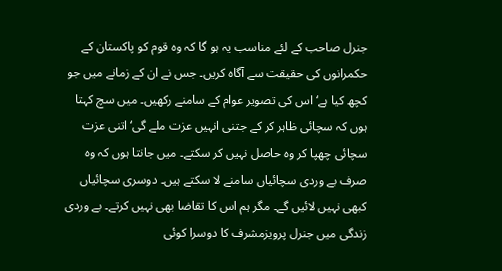جنرل صاحب کے لئے مناسب یہ ہو گا کہ وہ قوم کو پاکستان کے حکمرانوں کی حقیقت سے آگاہ کریں۔ جس نے ان کے زمانے میں جو کچھ کیا ہے‘ اس کی تصویر عوام کے سامنے رکھیں۔ میں سچ کہتا ہوں کہ سچائی ظاہر کر کے جتنی انہیں عزت ملے گی‘ اتنی عزت سچائی چھپا کر وہ حاصل نہیں کر سکتے۔ میں جانتا ہوں کہ وہ صرف بے وردی سچائیاں سامنے لا سکتے ہیں۔ دوسری سچائیاں کبھی نہیں لائیں گے۔ مگر ہم اس کا تقاضا بھی نہیں کرتے۔ بے وردی زندگی میں جنرل پرویزمشرف کا دوسرا کوئی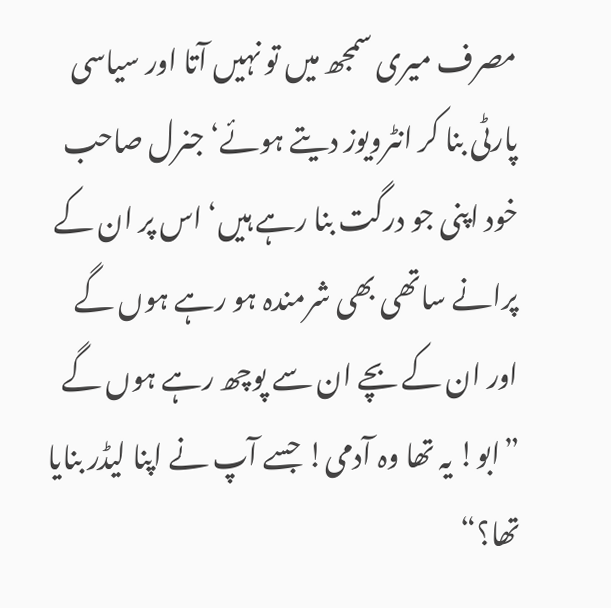مصرف میری سمجھ میں تو نہیں آتا اور سیاسی پارٹی بنا کر انٹرویوز دیتے ہوئے‘ جنرل صاحب خود اپنی جو درگت بنا رہے ہیں‘ اس پر ان کے پرانے ساتھی بھی شرمندہ ہو رہے ہوں گے اور ان کے بچے ان سے پوچھ رہے ہوں گے ”ابو! یہ تھا وہ آدمی! جسے آپ نے اپنا لیڈر بنایا تھا؟“